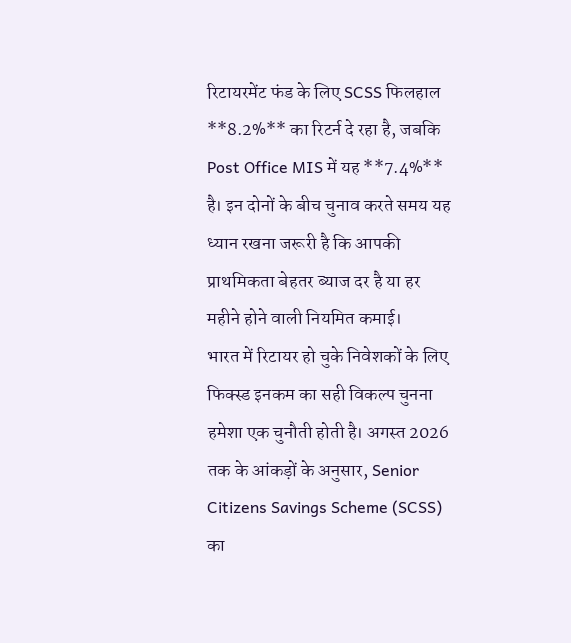रिटायरमेंट फंड के लिए SCSS फिलहाल **8.2%** का रिटर्न दे रहा है, जबकि Post Office MIS में यह **7.4%** है। इन दोनों के बीच चुनाव करते समय यह ध्यान रखना जरूरी है कि आपकी प्राथमिकता बेहतर ब्याज दर है या हर महीने होने वाली नियमित कमाई।
भारत में रिटायर हो चुके निवेशकों के लिए फिक्स्ड इनकम का सही विकल्प चुनना हमेशा एक चुनौती होती है। अगस्त 2026 तक के आंकड़ों के अनुसार, Senior Citizens Savings Scheme (SCSS) का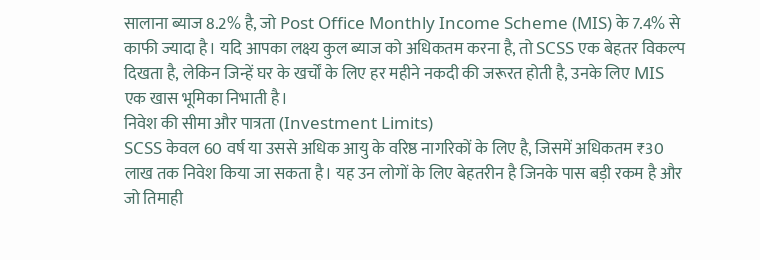सालाना ब्याज 8.2% है, जो Post Office Monthly Income Scheme (MIS) के 7.4% से काफी ज्यादा है। यदि आपका लक्ष्य कुल ब्याज को अधिकतम करना है, तो SCSS एक बेहतर विकल्प दिखता है, लेकिन जिन्हें घर के खर्चों के लिए हर महीने नकदी की जरूरत होती है, उनके लिए MIS एक खास भूमिका निभाती है।
निवेश की सीमा और पात्रता (Investment Limits)
SCSS केवल 60 वर्ष या उससे अधिक आयु के वरिष्ठ नागरिकों के लिए है, जिसमें अधिकतम ₹30 लाख तक निवेश किया जा सकता है। यह उन लोगों के लिए बेहतरीन है जिनके पास बड़ी रकम है और जो तिमाही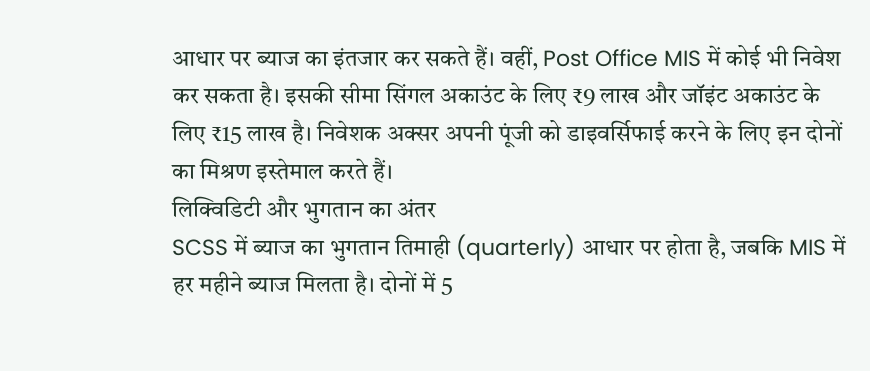आधार पर ब्याज का इंतजार कर सकते हैं। वहीं, Post Office MIS में कोई भी निवेश कर सकता है। इसकी सीमा सिंगल अकाउंट के लिए ₹9 लाख और जॉइंट अकाउंट के लिए ₹15 लाख है। निवेशक अक्सर अपनी पूंजी को डाइवर्सिफाई करने के लिए इन दोनों का मिश्रण इस्तेमाल करते हैं।
लिक्विडिटी और भुगतान का अंतर
SCSS में ब्याज का भुगतान तिमाही (quarterly) आधार पर होता है, जबकि MIS में हर महीने ब्याज मिलता है। दोनों में 5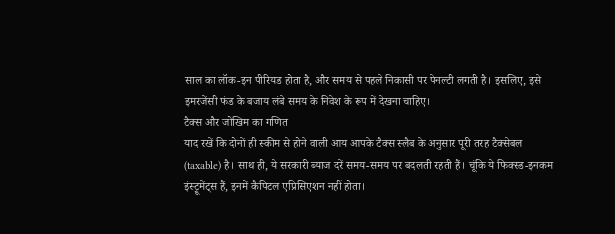साल का लॉक-इन पीरियड होता है, और समय से पहले निकासी पर पेनल्टी लगती है। इसलिए, इसे इमरजेंसी फंड के बजाय लंबे समय के निवेश के रूप में देखना चाहिए।
टैक्स और जोखिम का गणित
याद रखें कि दोनों ही स्कीम से होने वाली आय आपके टैक्स स्लैब के अनुसार पूरी तरह टैक्सेबल (taxable) है। साथ ही, ये सरकारी ब्याज दरें समय-समय पर बदलती रहती हैं। चूंकि ये फिक्स्ड-इनकम इंस्ट्रूमेंट्स हैं, इनमें कैपिटल एप्रिसिएशन नहीं होता।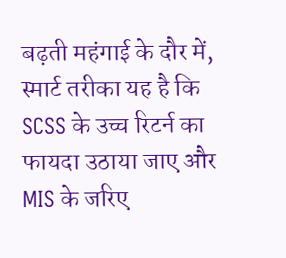बढ़ती महंगाई के दौर में, स्मार्ट तरीका यह है कि SCSS के उच्च रिटर्न का फायदा उठाया जाए और MIS के जरिए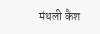मंथली कैश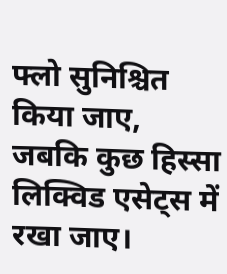फ्लो सुनिश्चित किया जाए, जबकि कुछ हिस्सा लिक्विड एसेट्स में रखा जाए।